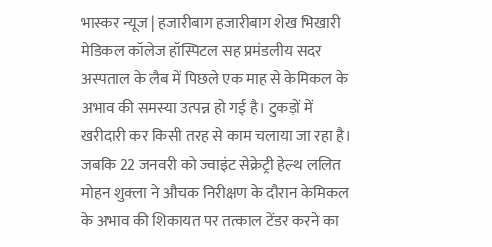भास्कर न्यूज | हजारीबाग हजारीबाग शेख भिखारी मेडिकल कॉलेज हॉस्पिटल सह प्रमंडलीय सदर अस्पताल के लैब में पिछले एक माह से केमिकल के अभाव की समस्या उत्पन्न हो गई है। टुकड़ों में खरीदारी कर किसी तरह से काम चलाया जा रहा है। जबकि 22 जनवरी को ज्वाइंट सेक्रेट्री हेल्थ ललित मोहन शुक्ला ने औचक निरीक्षण के दौरान केमिकल के अभाव की शिकायत पर तत्काल टेंडर करने का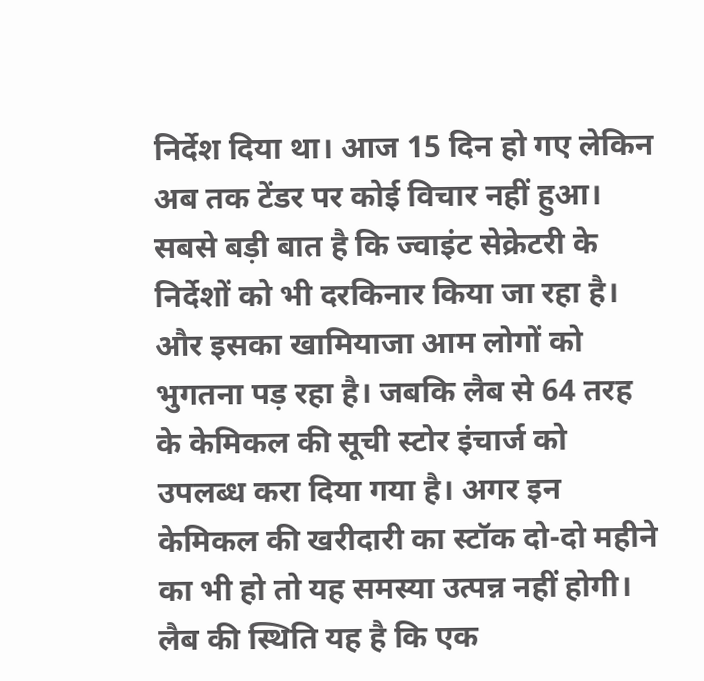निर्देश दिया था। आज 15 दिन हो गए लेकिन अब तक टेंडर पर कोई विचार नहीं हुआ। सबसे बड़ी बात है कि ज्वाइंट सेक्रेटरी के निर्देशों को भी दरकिनार किया जा रहा है। और इसका खामियाजा आम लोगों को भुगतना पड़ रहा है। जबकि लैब से 64 तरह के केमिकल की सूची स्टोर इंचार्ज को उपलब्ध करा दिया गया है। अगर इन केमिकल की खरीदारी का स्टॉक दो-दो महीने का भी हो तो यह समस्या उत्पन्न नहीं होगी। लैब की स्थिति यह है कि एक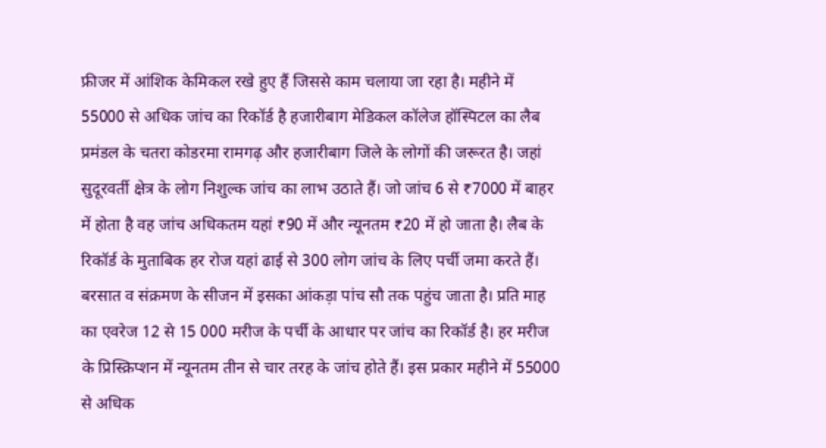फ्रीजर में आंशिक केमिकल रखे हुए हैं जिससे काम चलाया जा रहा है। महीने में 55000 से अधिक जांच का रिकॉर्ड है हजारीबाग मेडिकल कॉलेज हॉस्पिटल का लैब प्रमंडल के चतरा कोडरमा रामगढ़ और हजारीबाग जिले के लोगों की जरूरत है। जहां सुदूरवर्ती क्षेत्र के लोग निशुल्क जांच का लाभ उठाते हैं। जो जांच 6 से ₹7000 में बाहर में होता है वह जांच अधिकतम यहां ₹90 में और न्यूनतम ₹20 में हो जाता है। लैब के रिकॉर्ड के मुताबिक हर रोज यहां ढाई से 300 लोग जांच के लिए पर्ची जमा करते हैं। बरसात व संक्रमण के सीजन में इसका आंकड़ा पांच सौ तक पहुंच जाता है। प्रति माह का एवरेज 12 से 15 000 मरीज के पर्ची के आधार पर जांच का रिकॉर्ड है। हर मरीज के प्रिस्क्रिप्शन में न्यूनतम तीन से चार तरह के जांच होते हैं। इस प्रकार महीने में 55000 से अधिक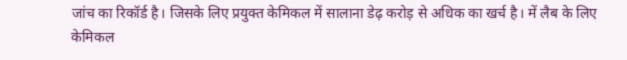जांच का रिकॉर्ड है। जिसके लिए प्रयुक्त केमिकल में सालाना डेढ़ करोड़ से अधिक का खर्च है। में लैब के लिए केमिकल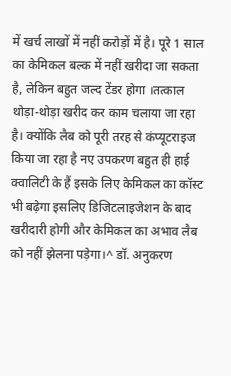में खर्च लाखों में नहीं करोड़ों में है। पूरे 1 साल का केमिकल बल्क में नहीं खरीदा जा सकता है, लेकिन बहुत जल्द टेंडर होगा ।तत्काल थोड़ा-थोड़ा खरीद कर काम चलाया जा रहा है। क्योंकि लैब को पूरी तरह से कंप्यूटराइज किया जा रहा है नए उपकरण बहुत ही हाई क्वालिटी के हैं इसके लिए केमिकल का कॉस्ट भी बढ़ेगा इसलिए डिजिटलाइजेशन के बाद खरीदारी होगी और केमिकल का अभाव लैब को नहीं झेलना पड़ेगा।^ डॉ. अनुकरण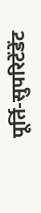पूर्ति-सुपरिटेंडेंट